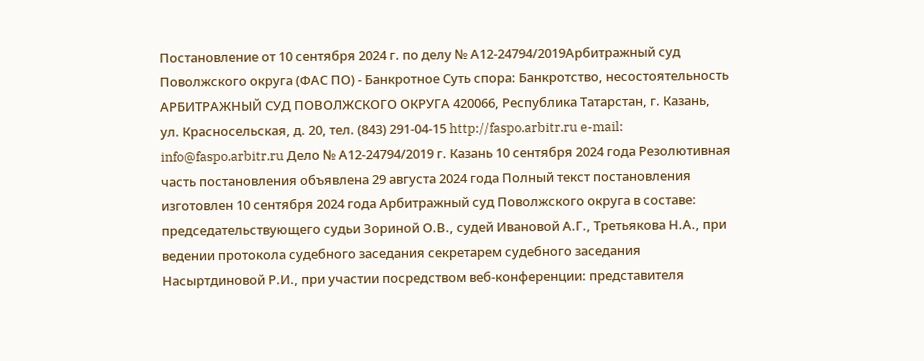Постановление от 10 сентября 2024 г. по делу № А12-24794/2019Арбитражный суд Поволжского округа (ФАС ПО) - Банкротное Суть спора: Банкротство, несостоятельность АРБИТРАЖНЫЙ СУД ПОВОЛЖСКОГО ОКРУГА 420066, Республика Татарстан, г. Казань, ул. Красносельская, д. 20, тел. (843) 291-04-15 http://faspo.arbitr.ru e-mail: info@faspo.arbitr.ru Дело № А12-24794/2019 г. Казань 10 сентября 2024 года Резолютивная часть постановления объявлена 29 августа 2024 года Полный текст постановления изготовлен 10 сентября 2024 года Арбитражный суд Поволжского округа в составе: председательствующего судьи Зориной О.В., судей Ивановой А.Г., Третьякова Н.А., при ведении протокола судебного заседания секретарем судебного заседания Насыртдиновой Р.И., при участии посредством веб-конференции: представителя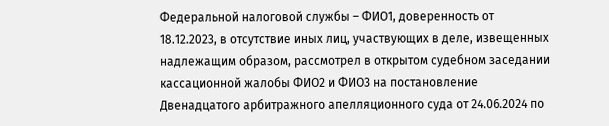Федеральной налоговой службы – ФИО1, доверенность от 18.12.2023, в отсутствие иных лиц, участвующих в деле, извещенных надлежащим образом, рассмотрел в открытом судебном заседании кассационной жалобы ФИО2 и ФИО3 на постановление Двенадцатого арбитражного апелляционного суда от 24.06.2024 по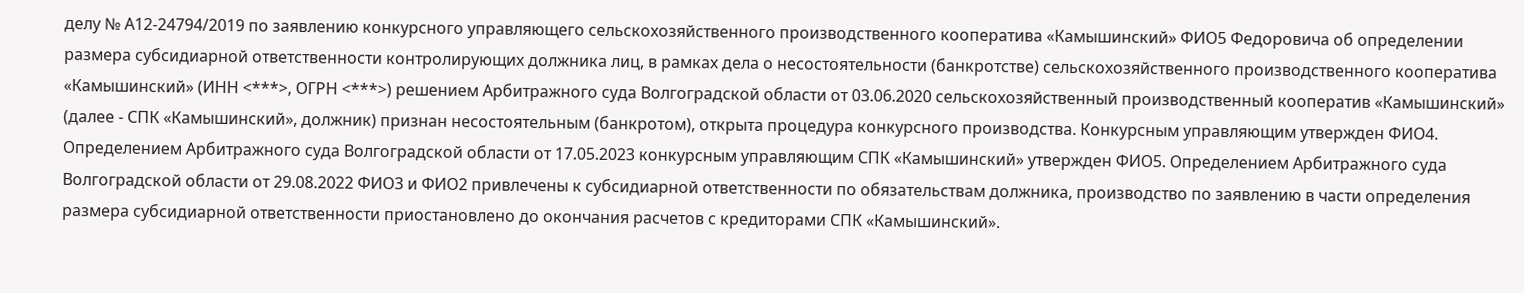делу № А12-24794/2019 по заявлению конкурсного управляющего сельскохозяйственного производственного кооператива «Камышинский» ФИО5 Федоровича об определении размера субсидиарной ответственности контролирующих должника лиц, в рамках дела о несостоятельности (банкротстве) сельскохозяйственного производственного кооператива «Камышинский» (ИНН <***>, ОГРН <***>) решением Арбитражного суда Волгоградской области от 03.06.2020 сельскохозяйственный производственный кооператив «Камышинский» (далее - СПК «Камышинский», должник) признан несостоятельным (банкротом), открыта процедура конкурсного производства. Конкурсным управляющим утвержден ФИО4. Определением Арбитражного суда Волгоградской области от 17.05.2023 конкурсным управляющим СПК «Камышинский» утвержден ФИО5. Определением Арбитражного суда Волгоградской области от 29.08.2022 ФИО3 и ФИО2 привлечены к субсидиарной ответственности по обязательствам должника, производство по заявлению в части определения размера субсидиарной ответственности приостановлено до окончания расчетов с кредиторами СПК «Камышинский».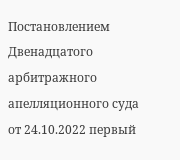Постановлением Двенадцатого арбитражного апелляционного суда от 24.10.2022 первый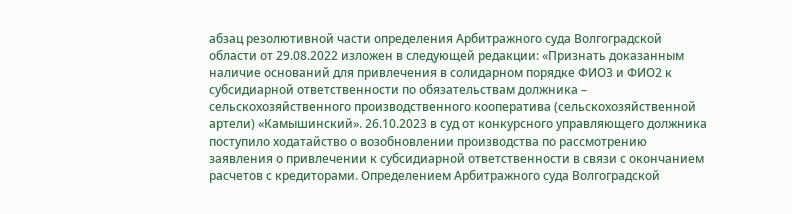абзац резолютивной части определения Арбитражного суда Волгоградской области от 29.08.2022 изложен в следующей редакции: «Признать доказанным наличие оснований для привлечения в солидарном порядке ФИО3 и ФИО2 к субсидиарной ответственности по обязательствам должника – сельскохозяйственного производственного кооператива (сельскохозяйственной артели) «Камышинский». 26.10.2023 в суд от конкурсного управляющего должника поступило ходатайство о возобновлении производства по рассмотрению заявления о привлечении к субсидиарной ответственности в связи с окончанием расчетов с кредиторами. Определением Арбитражного суда Волгоградской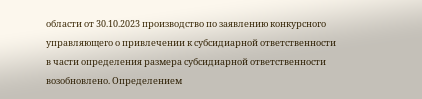области от 30.10.2023 производство по заявлению конкурсного управляющего о привлечении к субсидиарной ответственности в части определения размера субсидиарной ответственности возобновлено. Определением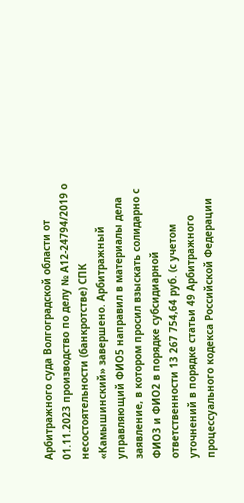Арбитражного суда Волгоградской области от 01.11.2023 производство по делу № А12-24794/2019 о несостоятельности (банкротстве) СПК «Камышинский» завершено. Арбитражный управляющий ФИО5 направил в материалы дела заявление, в котором просил взыскать солидарно с ФИО3 и ФИО2 в порядке субсидиарной ответственности 13 267 754,64 руб. (с учетом уточнений в порядке статьи 49 Арбитражного процессуального кодекса Российской Федерации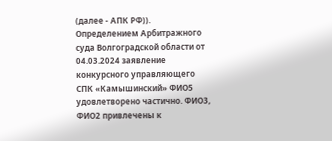(далее - АПК РФ)). Определением Арбитражного суда Волгоградской области от 04.03.2024 заявление конкурсного управляющего СПК «Камышинский» ФИО5 удовлетворено частично. ФИО3, ФИО2 привлечены к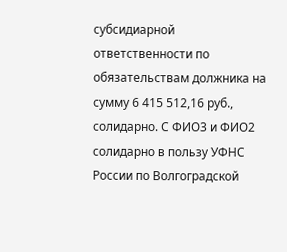субсидиарной ответственности по обязательствам должника на сумму 6 415 512,16 руб., солидарно. С ФИО3 и ФИО2 солидарно в пользу УФНС России по Волгоградской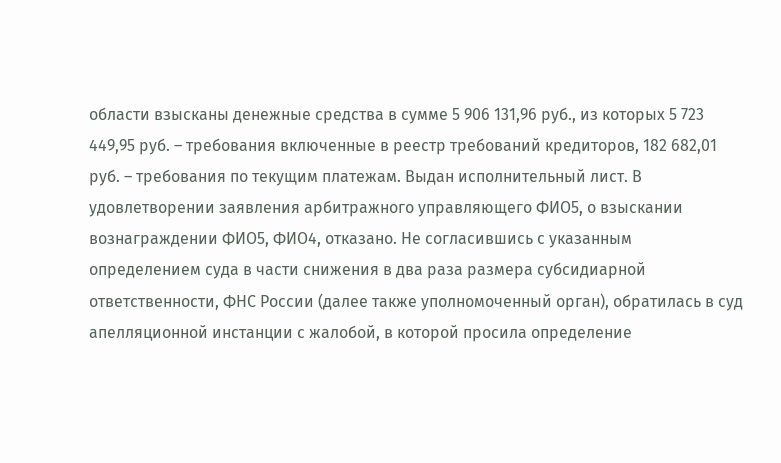области взысканы денежные средства в сумме 5 906 131,96 руб., из которых 5 723 449,95 руб. – требования включенные в реестр требований кредиторов, 182 682,01 руб. – требования по текущим платежам. Выдан исполнительный лист. В удовлетворении заявления арбитражного управляющего ФИО5, о взыскании вознаграждении ФИО5, ФИО4, отказано. Не согласившись с указанным определением суда в части снижения в два раза размера субсидиарной ответственности, ФНС России (далее также уполномоченный орган), обратилась в суд апелляционной инстанции с жалобой, в которой просила определение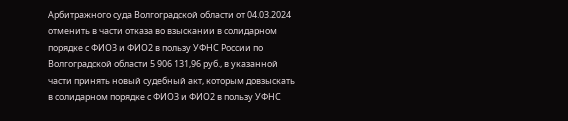Арбитражного суда Волгоградской области от 04.03.2024 отменить в части отказа во взыскании в солидарном порядке с ФИО3 и ФИО2 в пользу УФНС России по Волгоградской области 5 906 131,96 руб., в указанной части принять новый судебный акт, которым довзыскать в солидарном порядке с ФИО3 и ФИО2 в пользу УФНС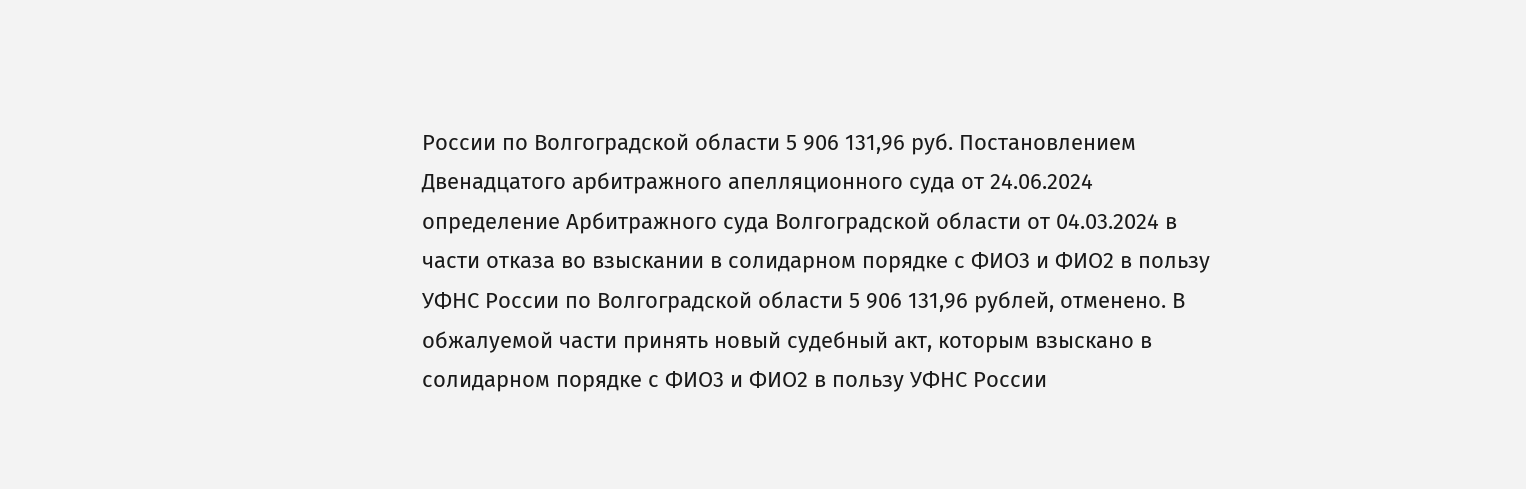России по Волгоградской области 5 906 131,96 руб. Постановлением Двенадцатого арбитражного апелляционного суда от 24.06.2024 определение Арбитражного суда Волгоградской области от 04.03.2024 в части отказа во взыскании в солидарном порядке с ФИО3 и ФИО2 в пользу УФНС России по Волгоградской области 5 906 131,96 рублей, отменено. В обжалуемой части принять новый судебный акт, которым взыскано в солидарном порядке с ФИО3 и ФИО2 в пользу УФНС России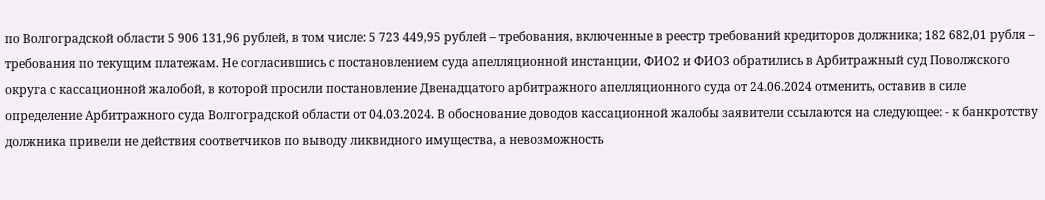по Волгоградской области 5 906 131,96 рублей, в том числе: 5 723 449,95 рублей – требования, включенные в реестр требований кредиторов должника; 182 682,01 рубля – требования по текущим платежам. Не согласившись с постановлением суда апелляционной инстанции, ФИО2 и ФИО3 обратились в Арбитражный суд Поволжского округа с кассационной жалобой, в которой просили постановление Двенадцатого арбитражного апелляционного суда от 24.06.2024 отменить, оставив в силе определение Арбитражного суда Волгоградской области от 04.03.2024. В обоснование доводов кассационной жалобы заявители ссылаются на следующее: - к банкротству должника привели не действия соответчиков по выводу ликвидного имущества, а невозможность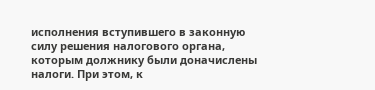исполнения вступившего в законную силу решения налогового органа, которым должнику были доначислены налоги. При этом, к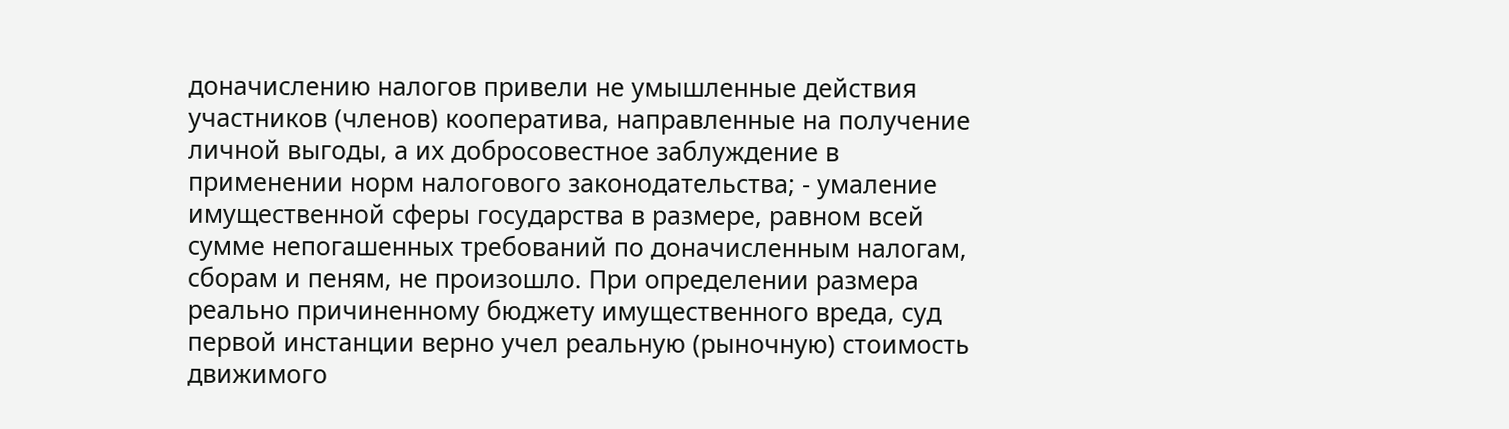доначислению налогов привели не умышленные действия участников (членов) кооператива, направленные на получение личной выгоды, а их добросовестное заблуждение в применении норм налогового законодательства; - умаление имущественной сферы государства в размере, равном всей сумме непогашенных требований по доначисленным налогам, сборам и пеням, не произошло. При определении размера реально причиненному бюджету имущественного вреда, суд первой инстанции верно учел реальную (рыночную) стоимость движимого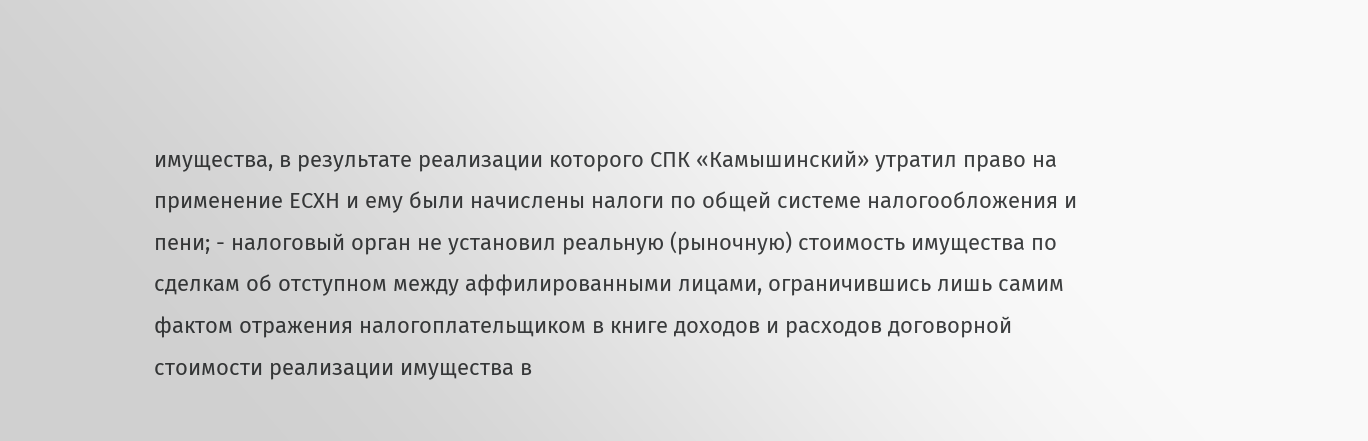имущества, в результате реализации которого СПК «Камышинский» утратил право на применение ЕСХН и ему были начислены налоги по общей системе налогообложения и пени; - налоговый орган не установил реальную (рыночную) стоимость имущества по сделкам об отступном между аффилированными лицами, ограничившись лишь самим фактом отражения налогоплательщиком в книге доходов и расходов договорной стоимости реализации имущества в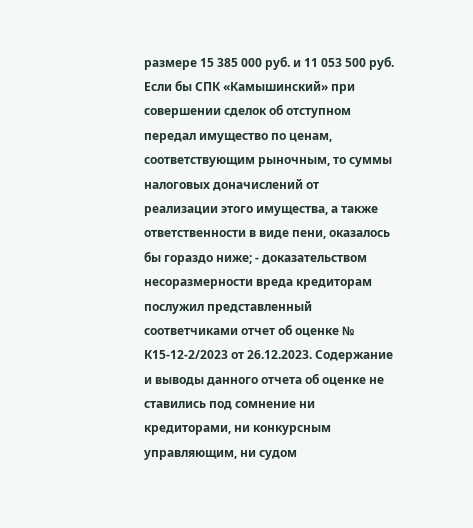размере 15 385 000 руб. и 11 053 500 руб. Если бы СПК «Камышинский» при совершении сделок об отступном передал имущество по ценам, соответствующим рыночным, то суммы налоговых доначислений от реализации этого имущества, а также ответственности в виде пени, оказалось бы гораздо ниже; - доказательством несоразмерности вреда кредиторам послужил представленный соответчиками отчет об оценке № К15-12-2/2023 от 26.12.2023. Содержание и выводы данного отчета об оценке не ставились под сомнение ни кредиторами, ни конкурсным управляющим, ни судом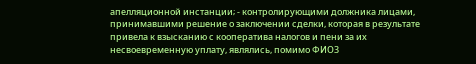апелляционной инстанции; - контролирующими должника лицами, принимавшими решение о заключении сделки, которая в результате привела к взысканию с кооператива налогов и пени за их несвоевременную уплату, являлись, помимо ФИО3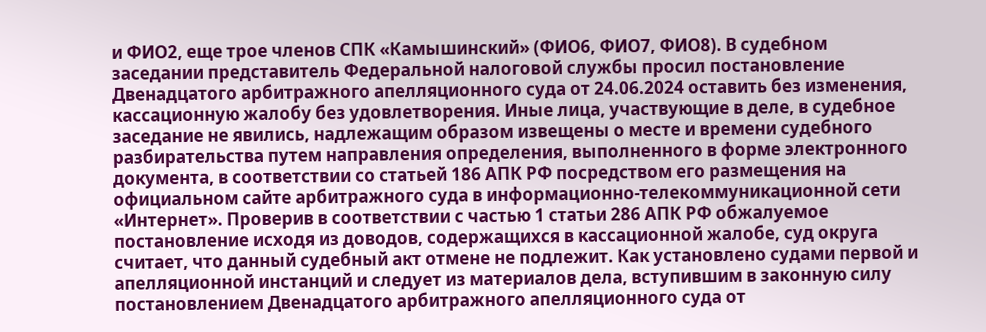и ФИО2, еще трое членов СПК «Камышинский» (ФИО6, ФИО7, ФИО8). В судебном заседании представитель Федеральной налоговой службы просил постановление Двенадцатого арбитражного апелляционного суда от 24.06.2024 оставить без изменения, кассационную жалобу без удовлетворения. Иные лица, участвующие в деле, в судебное заседание не явились, надлежащим образом извещены о месте и времени судебного разбирательства путем направления определения, выполненного в форме электронного документа, в соответствии со статьей 186 АПК РФ посредством его размещения на официальном сайте арбитражного суда в информационно-телекоммуникационной сети «Интернет». Проверив в соответствии с частью 1 статьи 286 АПК РФ обжалуемое постановление исходя из доводов, содержащихся в кассационной жалобе, суд округа считает, что данный судебный акт отмене не подлежит. Как установлено судами первой и апелляционной инстанций и следует из материалов дела, вступившим в законную силу постановлением Двенадцатого арбитражного апелляционного суда от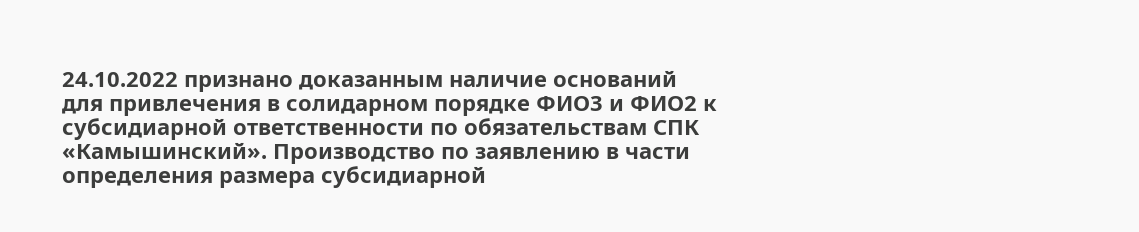24.10.2022 признано доказанным наличие оснований для привлечения в солидарном порядке ФИО3 и ФИО2 к субсидиарной ответственности по обязательствам СПК «Камышинский». Производство по заявлению в части определения размера субсидиарной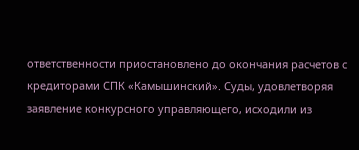ответственности приостановлено до окончания расчетов с кредиторами СПК «Камышинский». Суды, удовлетворяя заявление конкурсного управляющего, исходили из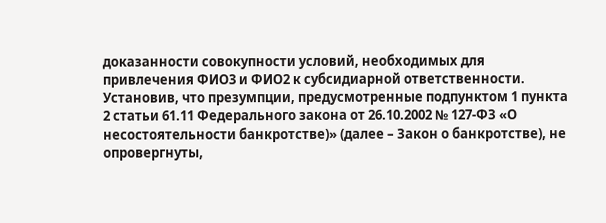доказанности совокупности условий, необходимых для привлечения ФИО3 и ФИО2 к субсидиарной ответственности. Установив, что презумпции, предусмотренные подпунктом 1 пункта 2 статьи 61.11 Федерального закона от 26.10.2002 № 127-ФЗ «О несостоятельности банкротстве)» (далее – Закон о банкротстве), не опровергнуты,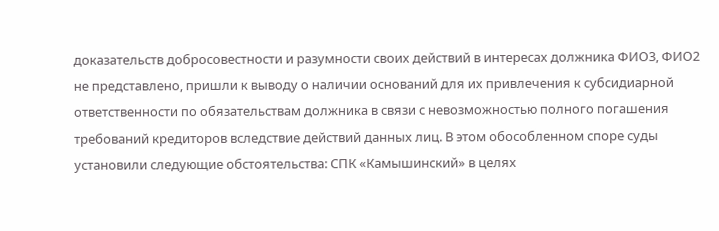доказательств добросовестности и разумности своих действий в интересах должника ФИО3, ФИО2 не представлено, пришли к выводу о наличии оснований для их привлечения к субсидиарной ответственности по обязательствам должника в связи с невозможностью полного погашения требований кредиторов вследствие действий данных лиц. В этом обособленном споре суды установили следующие обстоятельства: СПК «Камышинский» в целях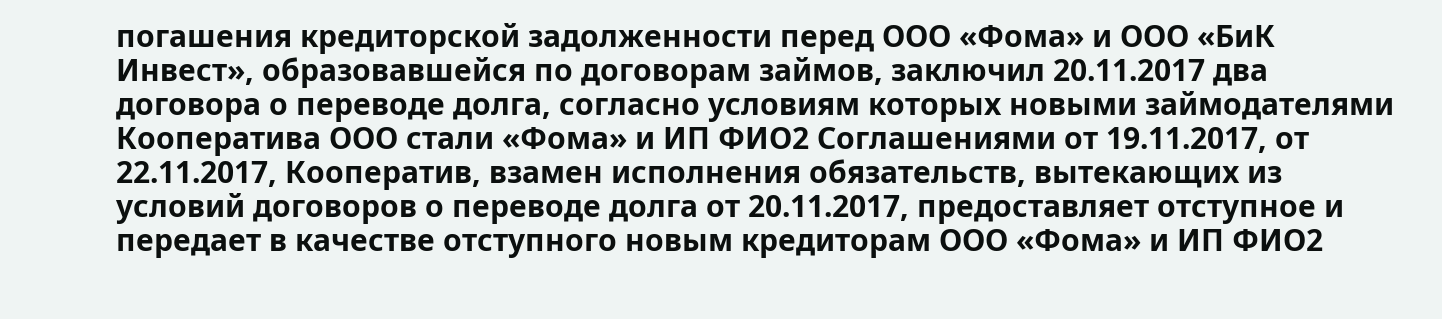погашения кредиторской задолженности перед ООО «Фома» и ООО «БиК Инвест», образовавшейся по договорам займов, заключил 20.11.2017 два договора о переводе долга, согласно условиям которых новыми займодателями Кооператива ООО стали «Фома» и ИП ФИО2 Соглашениями от 19.11.2017, от 22.11.2017, Кооператив, взамен исполнения обязательств, вытекающих из условий договоров о переводе долга от 20.11.2017, предоставляет отступное и передает в качестве отступного новым кредиторам ООО «Фома» и ИП ФИО2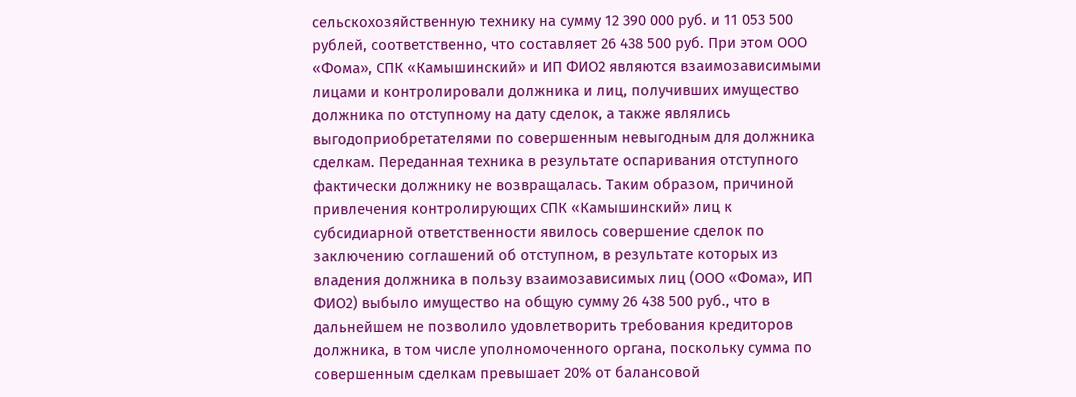сельскохозяйственную технику на сумму 12 390 000 руб. и 11 053 500 рублей, соответственно, что составляет 26 438 500 руб. При этом ООО «Фома», СПК «Камышинский» и ИП ФИО2 являются взаимозависимыми лицами и контролировали должника и лиц, получивших имущество должника по отступному на дату сделок, а также являлись выгодоприобретателями по совершенным невыгодным для должника сделкам. Переданная техника в результате оспаривания отступного фактически должнику не возвращалась. Таким образом, причиной привлечения контролирующих СПК «Камышинский» лиц к субсидиарной ответственности явилось совершение сделок по заключению соглашений об отступном, в результате которых из владения должника в пользу взаимозависимых лиц (ООО «Фома», ИП ФИО2) выбыло имущество на общую сумму 26 438 500 руб., что в дальнейшем не позволило удовлетворить требования кредиторов должника, в том числе уполномоченного органа, поскольку сумма по совершенным сделкам превышает 20% от балансовой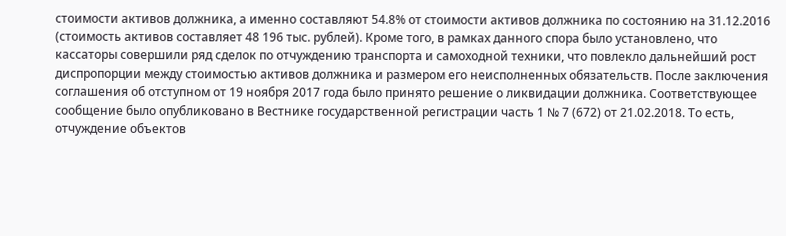стоимости активов должника, а именно составляют 54.8% от стоимости активов должника по состоянию на 31.12.2016 (стоимость активов составляет 48 196 тыс. рублей). Кроме того, в рамках данного спора было установлено, что кассаторы совершили ряд сделок по отчуждению транспорта и самоходной техники, что повлекло дальнейший рост диспропорции между стоимостью активов должника и размером его неисполненных обязательств. После заключения соглашения об отступном от 19 ноября 2017 года было принято решение о ликвидации должника. Соответствующее сообщение было опубликовано в Вестнике государственной регистрации часть 1 № 7 (672) от 21.02.2018. То есть, отчуждение объектов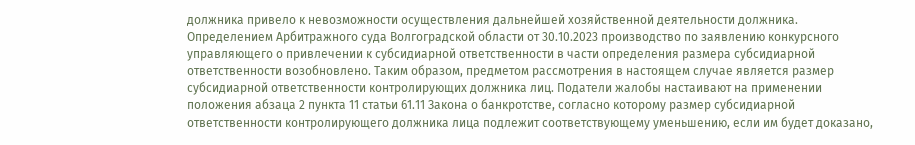должника привело к невозможности осуществления дальнейшей хозяйственной деятельности должника. Определением Арбитражного суда Волгоградской области от 30.10.2023 производство по заявлению конкурсного управляющего о привлечении к субсидиарной ответственности в части определения размера субсидиарной ответственности возобновлено. Таким образом, предметом рассмотрения в настоящем случае является размер субсидиарной ответственности контролирующих должника лиц. Податели жалобы настаивают на применении положения абзаца 2 пункта 11 статьи 61.11 Закона о банкротстве, согласно которому размер субсидиарной ответственности контролирующего должника лица подлежит соответствующему уменьшению, если им будет доказано,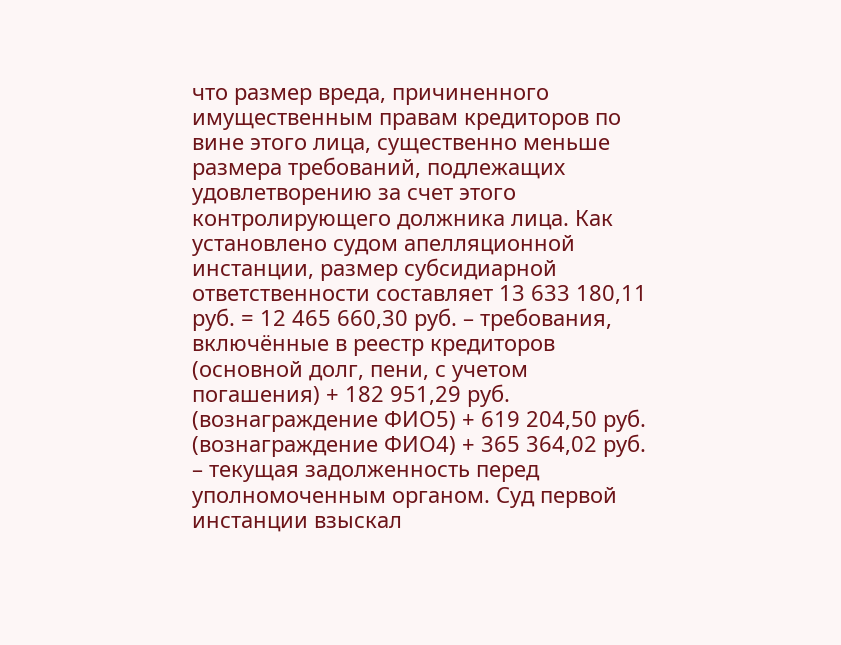что размер вреда, причиненного имущественным правам кредиторов по вине этого лица, существенно меньше размера требований, подлежащих удовлетворению за счет этого контролирующего должника лица. Как установлено судом апелляционной инстанции, размер субсидиарной ответственности составляет 13 633 180,11 руб. = 12 465 660,30 руб. – требования, включённые в реестр кредиторов (основной долг, пени, с учетом погашения) + 182 951,29 руб. (вознаграждение ФИО5) + 619 204,50 руб. (вознаграждение ФИО4) + 365 364,02 руб. – текущая задолженность перед уполномоченным органом. Суд первой инстанции взыскал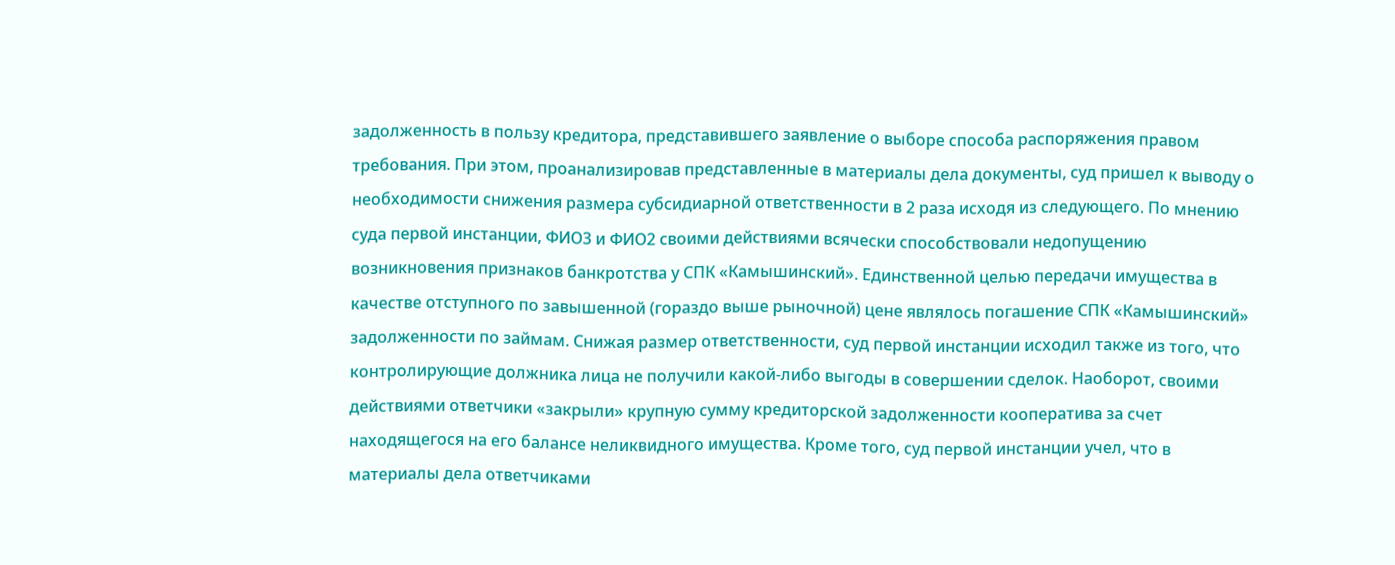задолженность в пользу кредитора, представившего заявление о выборе способа распоряжения правом требования. При этом, проанализировав представленные в материалы дела документы, суд пришел к выводу о необходимости снижения размера субсидиарной ответственности в 2 раза исходя из следующего. По мнению суда первой инстанции, ФИО3 и ФИО2 своими действиями всячески способствовали недопущению возникновения признаков банкротства у СПК «Камышинский». Единственной целью передачи имущества в качестве отступного по завышенной (гораздо выше рыночной) цене являлось погашение СПК «Камышинский» задолженности по займам. Снижая размер ответственности, суд первой инстанции исходил также из того, что контролирующие должника лица не получили какой-либо выгоды в совершении сделок. Наоборот, своими действиями ответчики «закрыли» крупную сумму кредиторской задолженности кооператива за счет находящегося на его балансе неликвидного имущества. Кроме того, суд первой инстанции учел, что в материалы дела ответчиками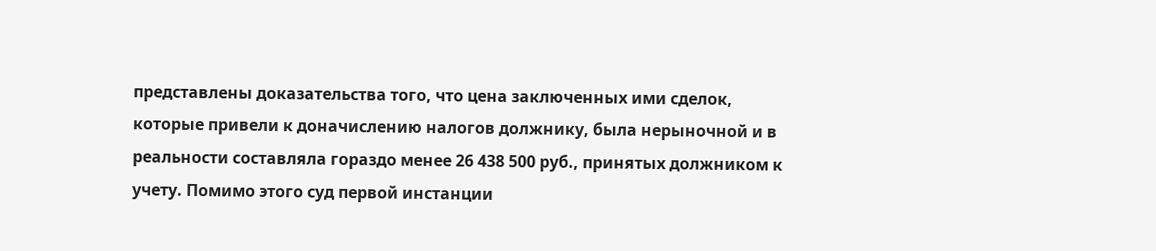представлены доказательства того, что цена заключенных ими сделок, которые привели к доначислению налогов должнику, была нерыночной и в реальности составляла гораздо менее 26 438 500 руб., принятых должником к учету. Помимо этого суд первой инстанции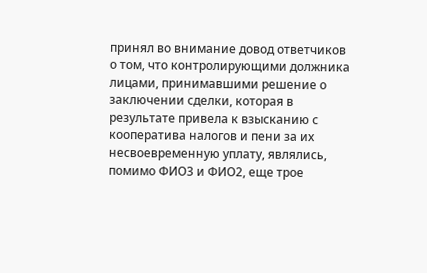принял во внимание довод ответчиков о том, что контролирующими должника лицами, принимавшими решение о заключении сделки, которая в результате привела к взысканию с кооператива налогов и пени за их несвоевременную уплату, являлись, помимо ФИО3 и ФИО2, еще трое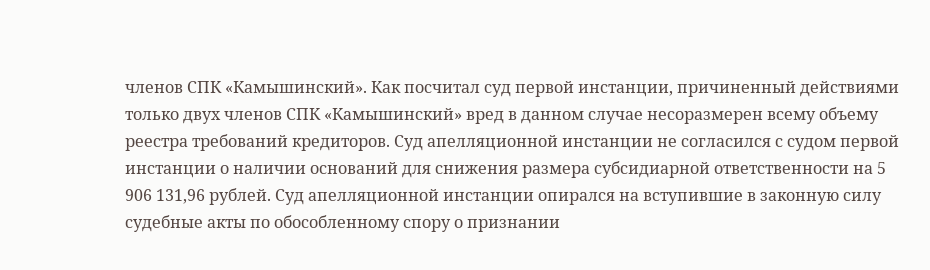членов СПК «Камышинский». Как посчитал суд первой инстанции, причиненный действиями только двух членов СПК «Камышинский» вред в данном случае несоразмерен всему объему реестра требований кредиторов. Суд апелляционной инстанции не согласился с судом первой инстанции о наличии оснований для снижения размера субсидиарной ответственности на 5 906 131,96 рублей. Суд апелляционной инстанции опирался на вступившие в законную силу судебные акты по обособленному спору о признании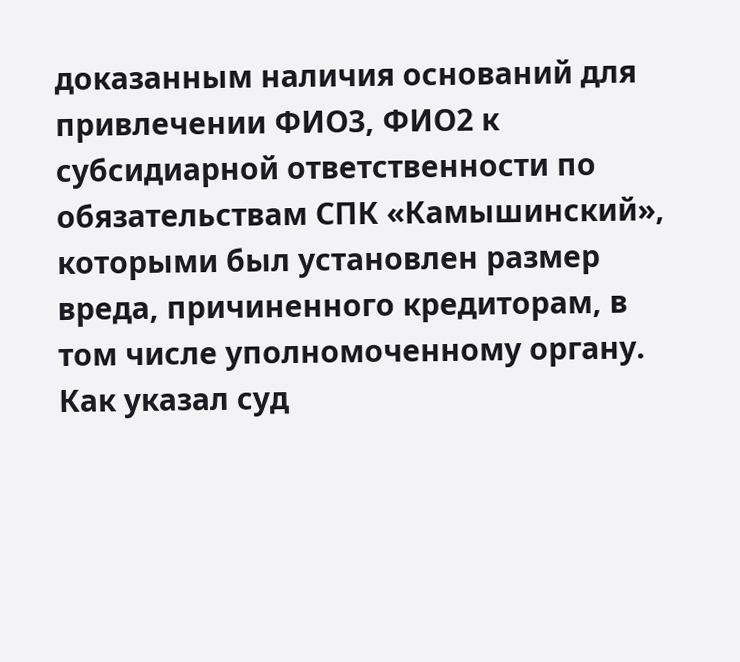доказанным наличия оснований для привлечении ФИО3, ФИО2 к субсидиарной ответственности по обязательствам СПК «Камышинский», которыми был установлен размер вреда, причиненного кредиторам, в том числе уполномоченному органу. Как указал суд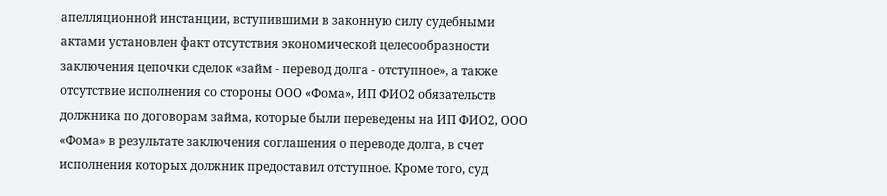апелляционной инстанции, вступившими в законную силу судебными актами установлен факт отсутствия экономической целесообразности заключения цепочки сделок «займ - перевод долга - отступное», а также отсутствие исполнения со стороны ООО «Фома», ИП ФИО2 обязательств должника по договорам займа, которые были переведены на ИП ФИО2, ООО «Фома» в результате заключения соглашения о переводе долга, в счет исполнения которых должник предоставил отступное. Кроме того, суд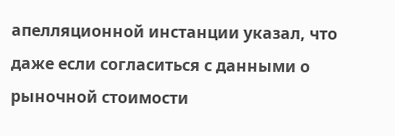апелляционной инстанции указал, что даже если согласиться с данными о рыночной стоимости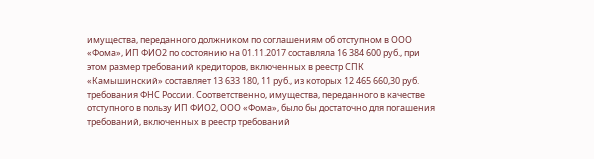имущества, переданного должником по соглашениям об отступном в ООО «Фома», ИП ФИО2 по состоянию на 01.11.2017 составляла 16 384 600 руб., при этом размер требований кредиторов, включенных в реестр СПК «Камышинский» составляет 13 633 180, 11 руб., из которых 12 465 660,30 руб. требования ФНС России. Соответственно, имущества, переданного в качестве отступного в пользу ИП ФИО2, ООО «Фома», было бы достаточно для погашения требований, включенных в реестр требований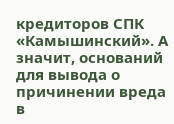кредиторов СПК «Камышинский». А значит, оснований для вывода о причинении вреда в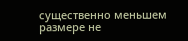существенно меньшем размере не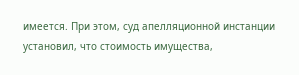имеется. При этом, суд апелляционной инстанции установил, что стоимость имущества,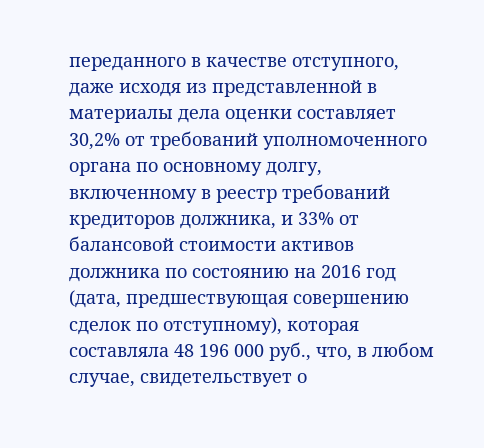переданного в качестве отступного, даже исходя из представленной в материалы дела оценки составляет 30,2% от требований уполномоченного органа по основному долгу, включенному в реестр требований кредиторов должника, и 33% от балансовой стоимости активов должника по состоянию на 2016 год (дата, предшествующая совершению сделок по отступному), которая составляла 48 196 000 руб., что, в любом случае, свидетельствует о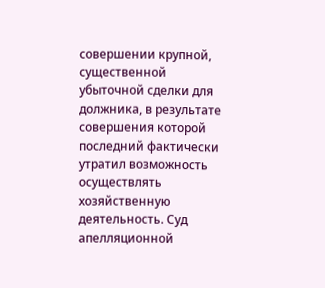совершении крупной, существенной убыточной сделки для должника, в результате совершения которой последний фактически утратил возможность осуществлять хозяйственную деятельность. Суд апелляционной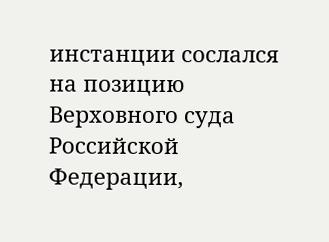инстанции сослался на позицию Верховного суда Российской Федерации,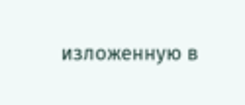изложенную в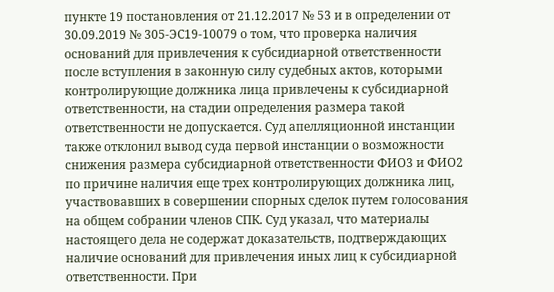пункте 19 постановления от 21.12.2017 № 53 и в определении от 30.09.2019 № 305-ЭС19-10079 о том, что проверка наличия оснований для привлечения к субсидиарной ответственности после вступления в законную силу судебных актов, которыми контролирующие должника лица привлечены к субсидиарной ответственности, на стадии определения размера такой ответственности не допускается. Суд апелляционной инстанции также отклонил вывод суда первой инстанции о возможности снижения размера субсидиарной ответственности ФИО3 и ФИО2 по причине наличия еще трех контролирующих должника лиц, участвовавших в совершении спорных сделок путем голосования на общем собрании членов СПК. Суд указал, что материалы настоящего дела не содержат доказательств, подтверждающих наличие оснований для привлечения иных лиц к субсидиарной ответственности. При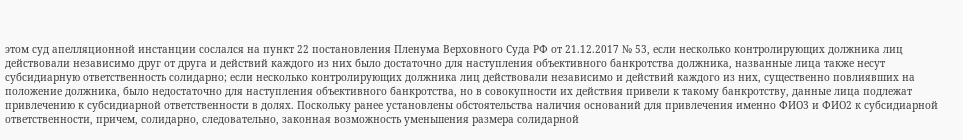этом суд апелляционной инстанции сослался на пункт 22 постановления Пленума Верховного Суда РФ от 21.12.2017 № 53, если несколько контролирующих должника лиц действовали независимо друг от друга и действий каждого из них было достаточно для наступления объективного банкротства должника, названные лица также несут субсидиарную ответственность солидарно; если несколько контролирующих должника лиц действовали независимо и действий каждого из них, существенно повлиявших на положение должника, было недостаточно для наступления объективного банкротства, но в совокупности их действия привели к такому банкротству, данные лица подлежат привлечению к субсидиарной ответственности в долях. Поскольку ранее установлены обстоятельства наличия оснований для привлечения именно ФИО3 и ФИО2 к субсидиарной ответственности, причем, солидарно, следовательно, законная возможность уменьшения размера солидарной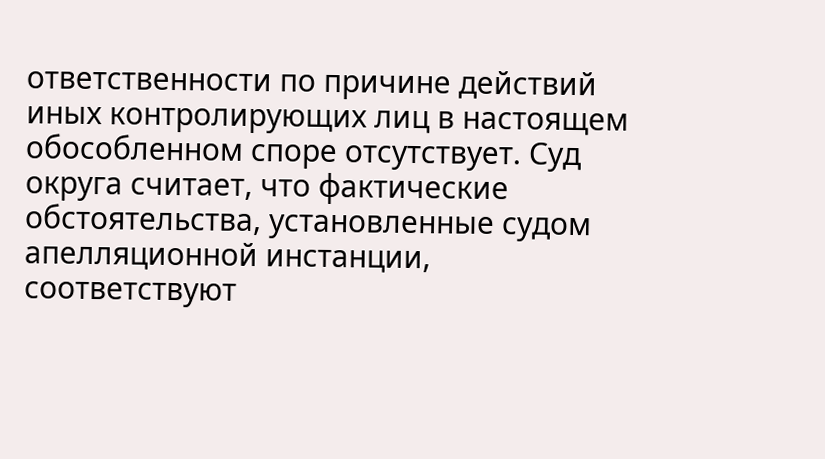ответственности по причине действий иных контролирующих лиц в настоящем обособленном споре отсутствует. Суд округа считает, что фактические обстоятельства, установленные судом апелляционной инстанции, соответствуют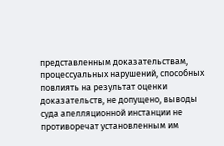представленным доказательствам, процессуальных нарушений, способных повлиять на результат оценки доказательств, не допущено, выводы суда апелляционной инстанции не противоречат установленным им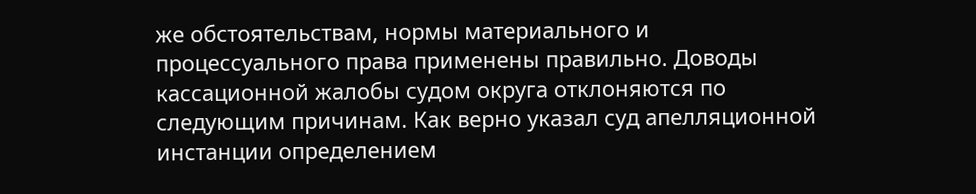же обстоятельствам, нормы материального и процессуального права применены правильно. Доводы кассационной жалобы судом округа отклоняются по следующим причинам. Как верно указал суд апелляционной инстанции определением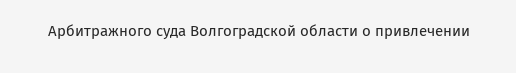Арбитражного суда Волгоградской области о привлечении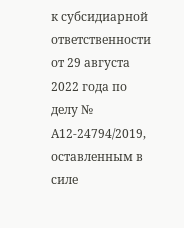к субсидиарной ответственности от 29 августа 2022 года по делу № А12-24794/2019, оставленным в силе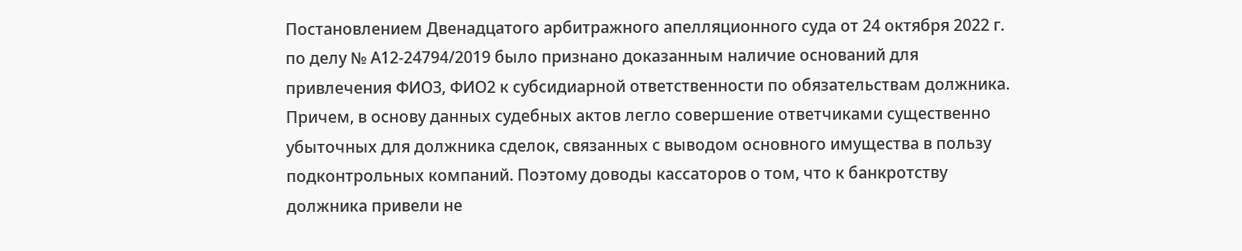Постановлением Двенадцатого арбитражного апелляционного суда от 24 октября 2022 г. по делу № А12-24794/2019 было признано доказанным наличие оснований для привлечения ФИО3, ФИО2 к субсидиарной ответственности по обязательствам должника. Причем, в основу данных судебных актов легло совершение ответчиками существенно убыточных для должника сделок, связанных с выводом основного имущества в пользу подконтрольных компаний. Поэтому доводы кассаторов о том, что к банкротству должника привели не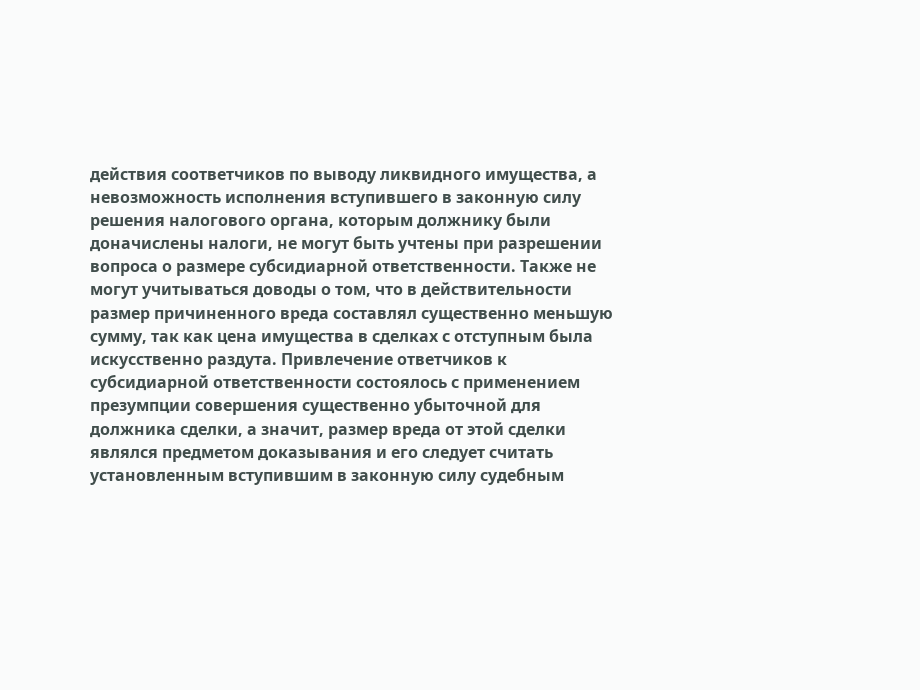действия соответчиков по выводу ликвидного имущества, а невозможность исполнения вступившего в законную силу решения налогового органа, которым должнику были доначислены налоги, не могут быть учтены при разрешении вопроса о размере субсидиарной ответственности. Также не могут учитываться доводы о том, что в действительности размер причиненного вреда составлял существенно меньшую сумму, так как цена имущества в сделках с отступным была искусственно раздута. Привлечение ответчиков к субсидиарной ответственности состоялось с применением презумпции совершения существенно убыточной для должника сделки, а значит, размер вреда от этой сделки являлся предметом доказывания и его следует считать установленным вступившим в законную силу судебным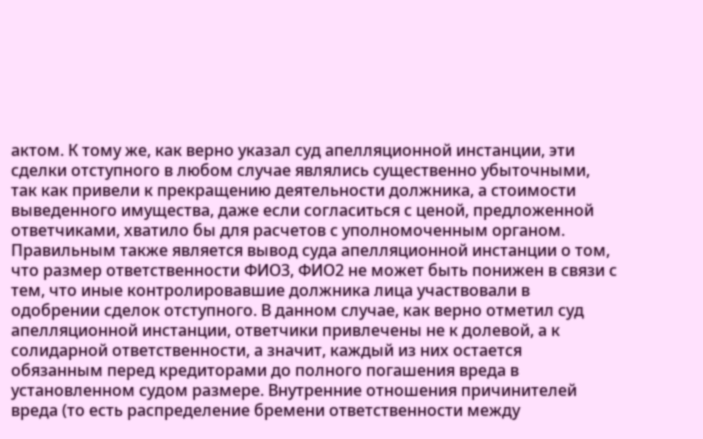актом. К тому же, как верно указал суд апелляционной инстанции, эти сделки отступного в любом случае являлись существенно убыточными, так как привели к прекращению деятельности должника, а стоимости выведенного имущества, даже если согласиться с ценой, предложенной ответчиками, хватило бы для расчетов с уполномоченным органом. Правильным также является вывод суда апелляционной инстанции о том, что размер ответственности ФИО3, ФИО2 не может быть понижен в связи с тем, что иные контролировавшие должника лица участвовали в одобрении сделок отступного. В данном случае, как верно отметил суд апелляционной инстанции, ответчики привлечены не к долевой, а к солидарной ответственности, а значит, каждый из них остается обязанным перед кредиторами до полного погашения вреда в установленном судом размере. Внутренние отношения причинителей вреда (то есть распределение бремени ответственности между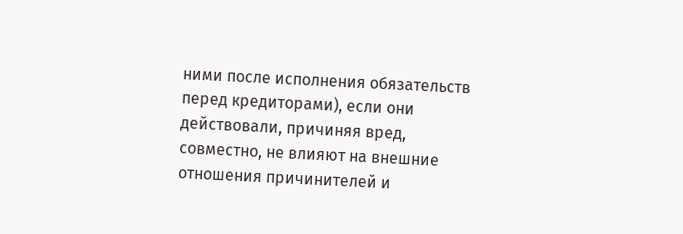ними после исполнения обязательств перед кредиторами), если они действовали, причиняя вред, совместно, не влияют на внешние отношения причинителей и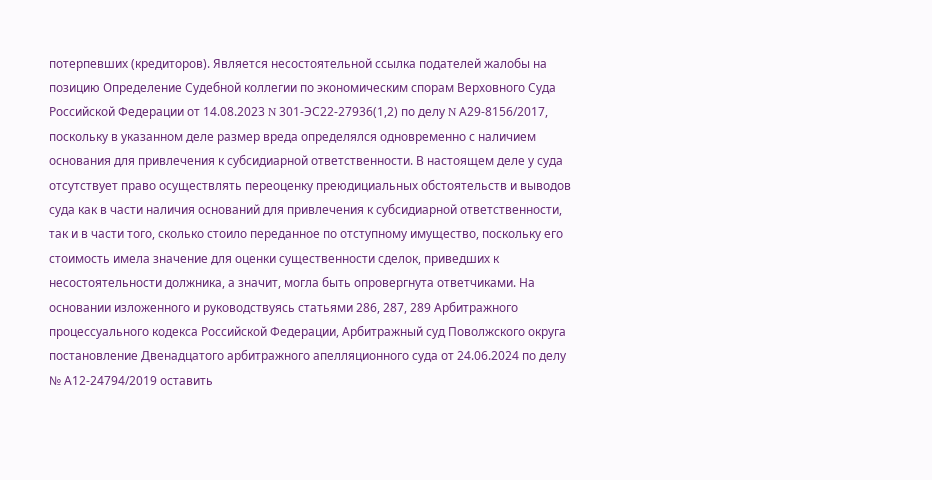потерпевших (кредиторов). Является несостоятельной ссылка подателей жалобы на позицию Определение Судебной коллегии по экономическим спорам Верховного Суда Российской Федерации от 14.08.2023 N 301-ЭС22-27936(1,2) по делу N А29-8156/2017, поскольку в указанном деле размер вреда определялся одновременно с наличием основания для привлечения к субсидиарной ответственности. В настоящем деле у суда отсутствует право осуществлять переоценку преюдициальных обстоятельств и выводов суда как в части наличия оснований для привлечения к субсидиарной ответственности, так и в части того, сколько стоило переданное по отступному имущество, поскольку его стоимость имела значение для оценки существенности сделок, приведших к несостоятельности должника, а значит, могла быть опровергнута ответчиками. На основании изложенного и руководствуясь статьями 286, 287, 289 Арбитражного процессуального кодекса Российской Федерации, Арбитражный суд Поволжского округа постановление Двенадцатого арбитражного апелляционного суда от 24.06.2024 по делу № А12-24794/2019 оставить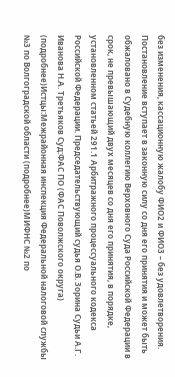без изменения, кассационную жалобу ФИО2 и ФИО3 – без удовлетворения. Постановление вступает в законную силу со дня его принятия и может быть обжаловано в Судебную коллегию Верховного Суда Российской Федерации в срок, не превышающий двух месяцев со дня его принятия, в порядке, установленном статьей 291.1 Арбитражного процессуального кодекса Российской Федерации. Председательствующий судья О.В. Зорина Судьи А.Г. Иванова Н.А. Третьяков Суд:ФАС ПО (ФАС Поволжского округа) (подробнее)Истцы:Межрайонная инспекция Федеральной налоговой службы №3 по Волгоградской области (подробнее)МИФНС №2 по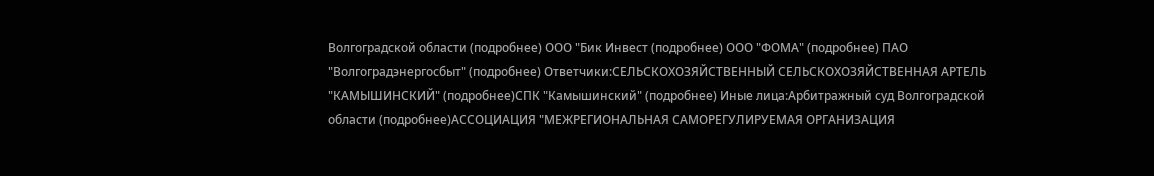Волгоградской области (подробнее) ООО "Бик Инвест (подробнее) ООО "ФОМА" (подробнее) ПАО "Волгоградэнергосбыт" (подробнее) Ответчики:СЕЛЬСКОХОЗЯЙСТВЕННЫЙ СЕЛЬСКОХОЗЯЙСТВЕННАЯ АРТЕЛЬ "КАМЫШИНСКИЙ" (подробнее)СПК "Камышинский" (подробнее) Иные лица:Арбитражный суд Волгоградской области (подробнее)АССОЦИАЦИЯ "МЕЖРЕГИОНАЛЬНАЯ САМОРЕГУЛИРУЕМАЯ ОРГАНИЗАЦИЯ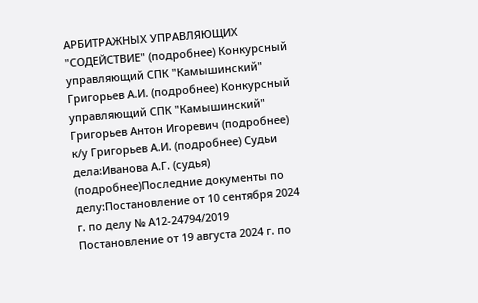АРБИТРАЖНЫХ УПРАВЛЯЮЩИХ "СОДЕЙСТВИЕ" (подробнее) Конкурсный управляющий СПК "Камышинский" Григорьев А.И. (подробнее) Конкурсный управляющий СПК "Камышинский" Григорьев Антон Игоревич (подробнее) к/у Григорьев А.И. (подробнее) Судьи дела:Иванова А.Г. (судья) (подробнее)Последние документы по делу:Постановление от 10 сентября 2024 г. по делу № А12-24794/2019 Постановление от 19 августа 2024 г. по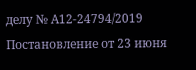делу № А12-24794/2019 Постановление от 23 июня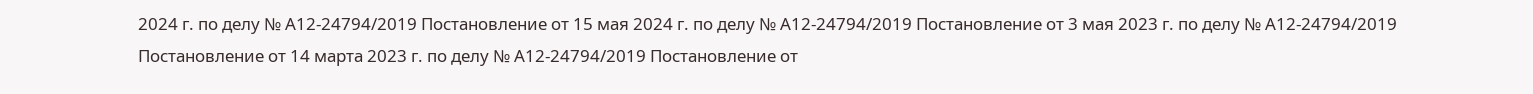2024 г. по делу № А12-24794/2019 Постановление от 15 мая 2024 г. по делу № А12-24794/2019 Постановление от 3 мая 2023 г. по делу № А12-24794/2019 Постановление от 14 марта 2023 г. по делу № А12-24794/2019 Постановление от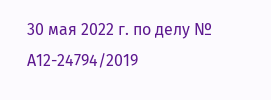30 мая 2022 г. по делу № А12-24794/2019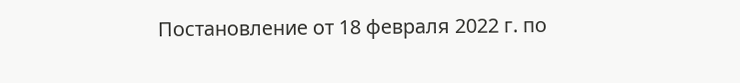Постановление от 18 февраля 2022 г. по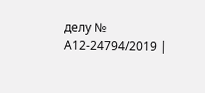делу № А12-24794/2019 |